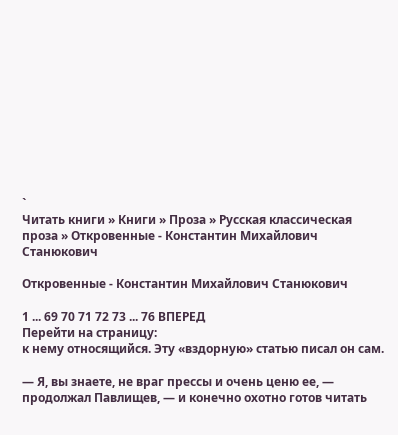`
Читать книги » Книги » Проза » Русская классическая проза » Откровенные - Константин Михайлович Станюкович

Откровенные - Константин Михайлович Станюкович

1 ... 69 70 71 72 73 ... 76 ВПЕРЕД
Перейти на страницу:
к нему относящийся. Эту «вздорную» статью писал он сам.

— Я, вы знаете, не враг прессы и очень ценю ее, — продолжал Павлищев, — и конечно охотно готов читать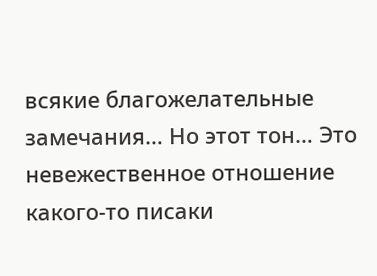всякие благожелательные замечания… Но этот тон… Это невежественное отношение какого-то писаки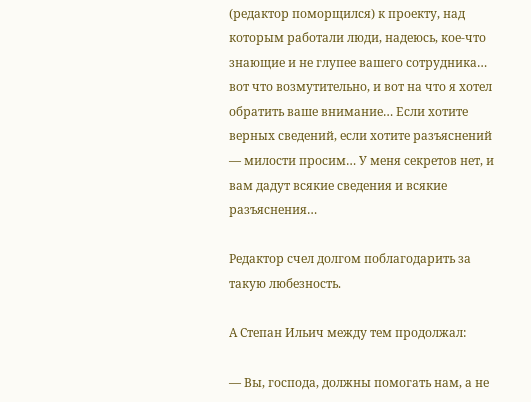(редактор поморщился) к проекту, над которым работали люди, надеюсь, кое-что знающие и не глупее вашего сотрудника… вот что возмутительно, и вот на что я хотел обратить ваше внимание… Если хотите верных сведений, если хотите разъяснений — милости просим… У меня секретов нет, и вам дадут всякие сведения и всякие разъяснения…

Редактор счел долгом поблагодарить за такую любезность.

А Степан Ильич между тем продолжал:

— Вы, господа, должны помогать нам, а не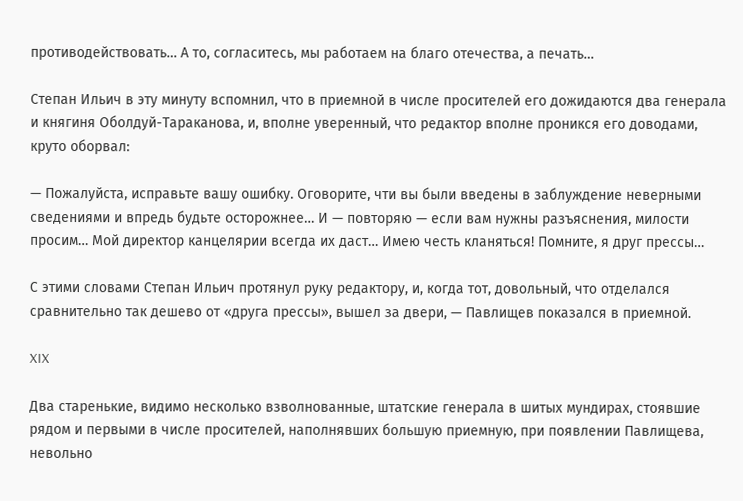противодействовать… А то, согласитесь, мы работаем на благо отечества, а печать…

Степан Ильич в эту минуту вспомнил, что в приемной в числе просителей его дожидаются два генерала и княгиня Оболдуй-Тараканова, и, вполне уверенный, что редактор вполне проникся его доводами, круто оборвал:

— Пожалуйста, исправьте вашу ошибку. Оговорите, чти вы были введены в заблуждение неверными сведениями и впредь будьте осторожнее… И — повторяю — если вам нужны разъяснения, милости просим… Мой директор канцелярии всегда их даст… Имею честь кланяться! Помните, я друг прессы…

С этими словами Степан Ильич протянул руку редактору, и, когда тот, довольный, что отделался сравнительно так дешево от «друга прессы», вышел за двери, — Павлищев показался в приемной.

XIX

Два старенькие, видимо несколько взволнованные, штатские генерала в шитых мундирах, стоявшие рядом и первыми в числе просителей, наполнявших большую приемную, при появлении Павлищева, невольно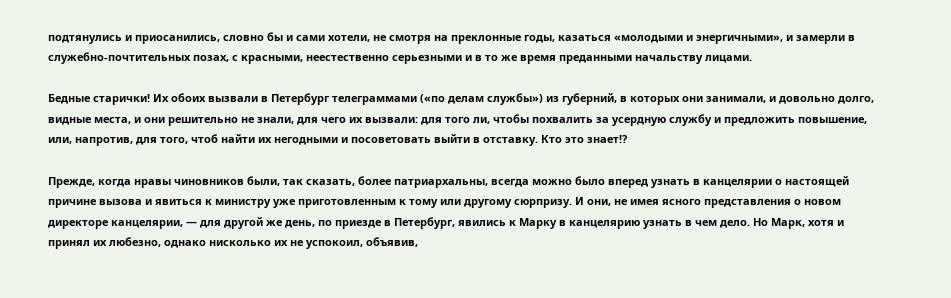подтянулись и приосанились, словно бы и сами хотели, не смотря на преклонные годы, казаться «молодыми и энергичными», и замерли в служебно-почтительных позах, с красными, неестественно серьезными и в то же время преданными начальству лицами.

Бедные старички! Их обоих вызвали в Петербург телеграммами («по делам службы») из губерний, в которых они занимали, и довольно долго, видные места, и они решительно не знали, для чего их вызвали: для того ли, чтобы похвалить за усердную службу и предложить повышение, или, напротив, для того, чтоб найти их негодными и посоветовать выйти в отставку. Кто это знает!?

Прежде, когда нравы чиновников были, так сказать, более патриархальны, всегда можно было вперед узнать в канцелярии о настоящей причине вызова и явиться к министру уже приготовленным к тому или другому сюрпризу. И они, не имея ясного представления о новом директоре канцелярии, — для другой же день, по приезде в Петербург, явились к Марку в канцелярию узнать в чем дело. Но Марк, хотя и принял их любезно, однако нисколько их не успокоил, объявив,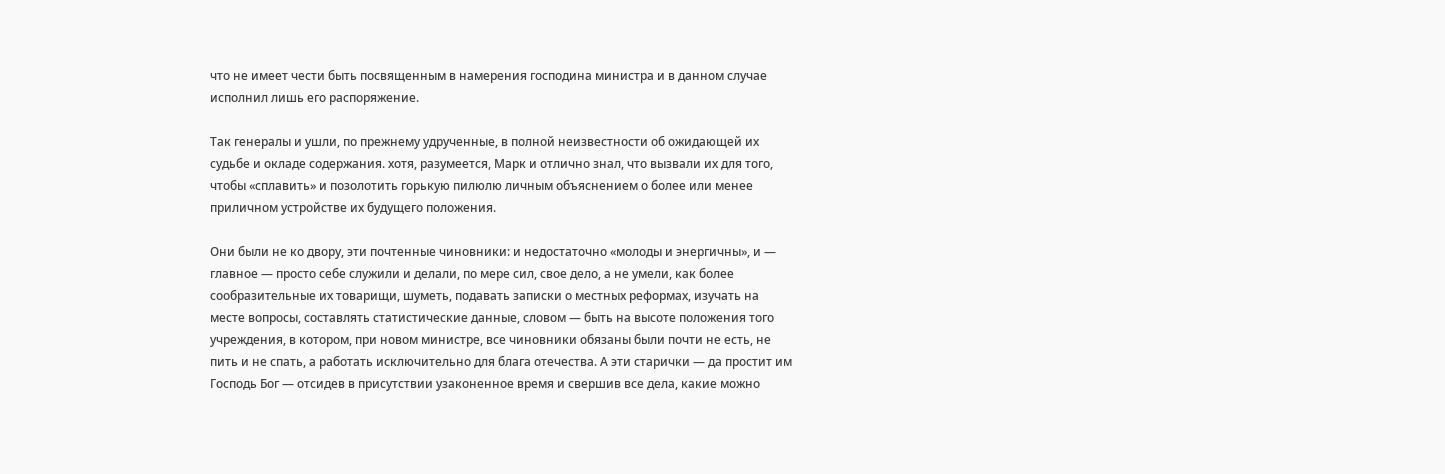что не имеет чести быть посвященным в намерения господина министра и в данном случае исполнил лишь его распоряжение.

Так генералы и ушли, по прежнему удрученные, в полной неизвестности об ожидающей их судьбе и окладе содержания. хотя, разумеется, Марк и отлично знал, что вызвали их для того, чтобы «сплавить» и позолотить горькую пилюлю личным объяснением о более или менее приличном устройстве их будущего положения.

Они были не ко двору, эти почтенные чиновники: и недостаточно «молоды и энергичны», и — главное — просто себе служили и делали, по мере сил, свое дело, а не умели, как более сообразительные их товарищи, шуметь, подавать записки о местных реформах, изучать на месте вопросы, составлять статистические данные, словом — быть на высоте положения того учреждения, в котором, при новом министре, все чиновники обязаны были почти не есть, не пить и не спать, а работать исключительно для блага отечества. А эти старички — да простит им Господь Бог — отсидев в присутствии узаконенное время и свершив все дела, какие можно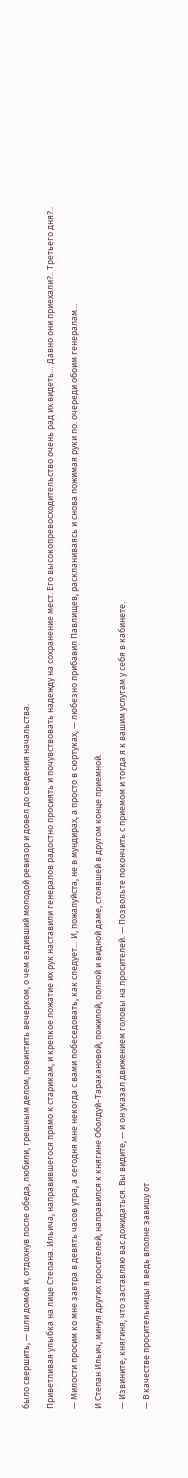было свершить, — шли домой и, отдохнув после обеда, любили, грешным делом, повинтить вечерком, о чем ездивший молодой ревизор и довел до сведения начальства.

Приветливая улыбка на лице Степана. Ильича, направившегося прямо к старикам, и крепкое пожатие их рук наставили генералов радостно просиять и почувствовать надежду на сохранение мест. Его высокопревосходительство очень рад их видеть… Давно они приехали?.. Третьего дня?..

— Милости просим ко мне завтра в девять часов утра, а сегодня мне некогда с вами побеседовать, как следует… И, пожалуйста, не в мундирах, а просто в сюртуках, — любезно прибавил Павлищев, раскланиваясь и снова пожимая руки по. очереди обоим генералам…

И Степан Ильич, минуя других просителей, направился к княгине Оболдуй-Таракановой, пожилой, полной и видной даме, стоявшей в другом конце приемной.

— Извините, княгиня, что заставляю вас дожидаться. Вы видите, — и он указал движением головы на просителей. — Позвольте покончить с приемом и тогда я к вашим услугам у себя в кабинете.

— В качестве просительницы я ведь вполне завишу от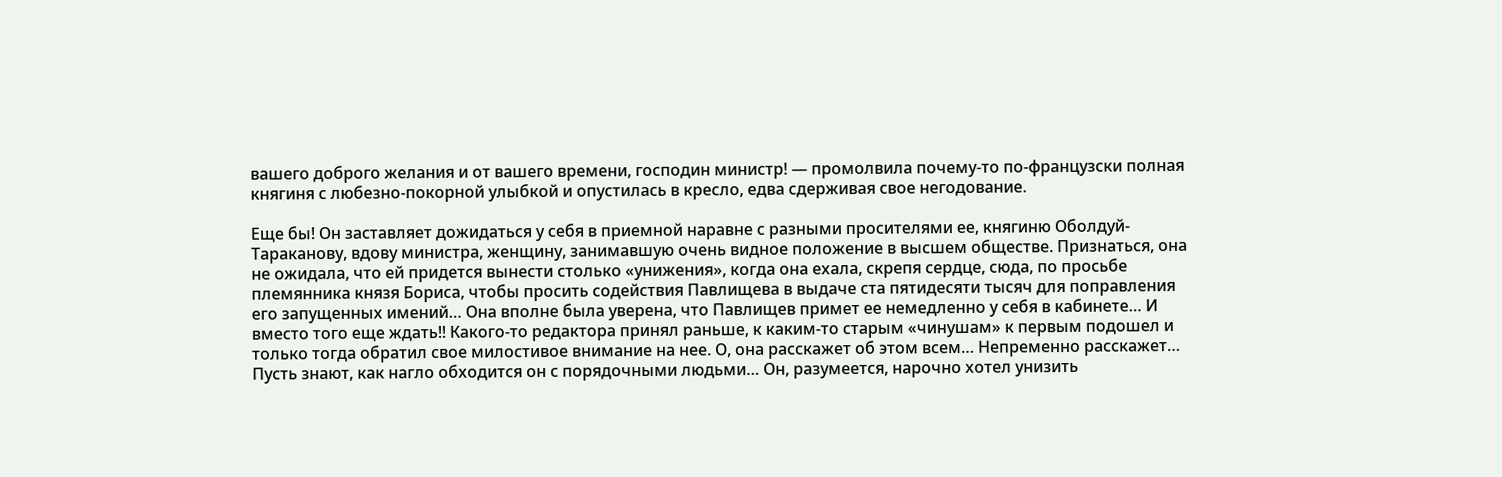вашего доброго желания и от вашего времени, господин министр! — промолвила почему-то по-французски полная княгиня с любезно-покорной улыбкой и опустилась в кресло, едва сдерживая свое негодование.

Еще бы! Он заставляет дожидаться у себя в приемной наравне с разными просителями ее, княгиню Оболдуй-Тараканову, вдову министра, женщину, занимавшую очень видное положение в высшем обществе. Признаться, она не ожидала, что ей придется вынести столько «унижения», когда она ехала, скрепя сердце, сюда, по просьбе племянника князя Бориса, чтобы просить содействия Павлищева в выдаче ста пятидесяти тысяч для поправления его запущенных имений… Она вполне была уверена, что Павлищев примет ее немедленно у себя в кабинете… И вместо того еще ждать!! Какого-то редактора принял раньше, к каким-то старым «чинушам» к первым подошел и только тогда обратил свое милостивое внимание на нее. О, она расскажет об этом всем… Непременно расскажет… Пусть знают, как нагло обходится он с порядочными людьми… Он, разумеется, нарочно хотел унизить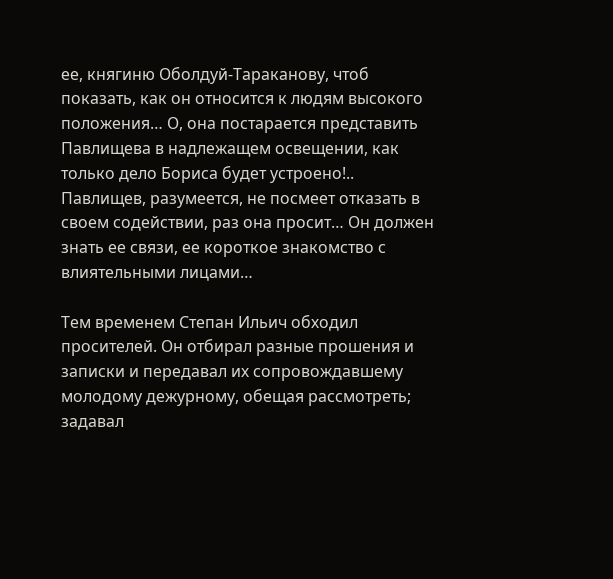ее, княгиню Оболдуй-Тараканову, чтоб показать, как он относится к людям высокого положения… О, она постарается представить Павлищева в надлежащем освещении, как только дело Бориса будет устроено!.. Павлищев, разумеется, не посмеет отказать в своем содействии, раз она просит… Он должен знать ее связи, ее короткое знакомство с влиятельными лицами…

Тем временем Степан Ильич обходил просителей. Он отбирал разные прошения и записки и передавал их сопровождавшему молодому дежурному, обещая рассмотреть; задавал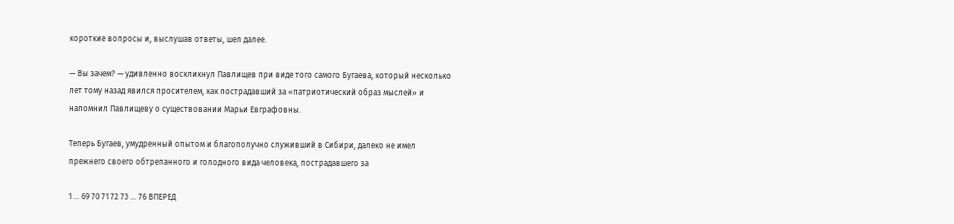короткие вопросы и, выслушав ответы, шел далее.

— Вы зачем? — удивленно воскликнул Павлищев при виде того самого Бугаева, который несколько лет тому назад явился просителем, как пострадавший за «патриотический образ мыслей» и напомнил Павлищеву о существовании Марьи Евграфовны.

Теперь Бугаев, умудренный опытом и благополучно служивший в Сибири, далеко не имел прежнего своего обтрепанного и голодного вида человека, пострадавшего за

1 ... 69 70 71 72 73 ... 76 ВПЕРЕД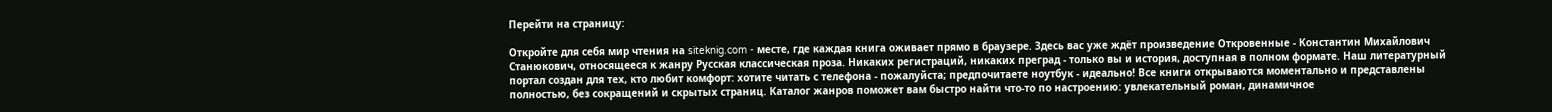Перейти на страницу:

Откройте для себя мир чтения на siteknig.com - месте, где каждая книга оживает прямо в браузере. Здесь вас уже ждёт произведение Откровенные - Константин Михайлович Станюкович, относящееся к жанру Русская классическая проза. Никаких регистраций, никаких преград - только вы и история, доступная в полном формате. Наш литературный портал создан для тех, кто любит комфорт: хотите читать с телефона - пожалуйста; предпочитаете ноутбук - идеально! Все книги открываются моментально и представлены полностью, без сокращений и скрытых страниц. Каталог жанров поможет вам быстро найти что-то по настроению: увлекательный роман, динамичное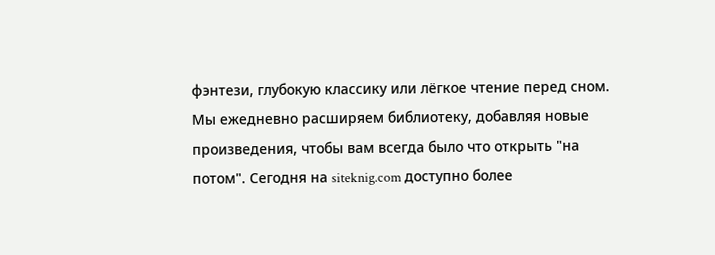фэнтези, глубокую классику или лёгкое чтение перед сном. Мы ежедневно расширяем библиотеку, добавляя новые произведения, чтобы вам всегда было что открыть "на потом". Сегодня на siteknig.com доступно более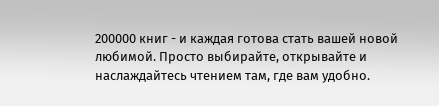200000 книг - и каждая готова стать вашей новой любимой. Просто выбирайте, открывайте и наслаждайтесь чтением там, где вам удобно.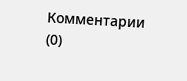Комментарии (0)